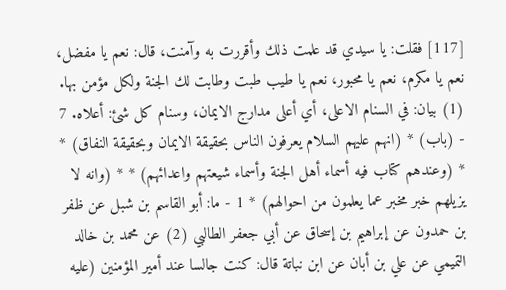[117] فقلت: يا سيدي قد علمت ذلك وأقررت به وآمنت، قال: نعم يا مفضل، نعم يا مكرم، نعم يا محبور، نعم يا طيب طبت وطابت لك الجنة ولكل مؤمن بها. (1) بيان: في السنام الاعلى، أي أعلى مدارج الايمان، وسنام كل شئ: أعلاه. 7 - (باب) * (انهم عليهم السلام يعرفون الناس بحقيقة الايمان وبحقيقة النفاق) * * (وعندهم كتاب فيه أسماء أهل الجنة وأسماء شيعتهم واعدائهم) * * (وانه لا يزيلهم خبر مخبر عما يعلمون من احوالهم) * 1 - ما: أبو القاسم بن شبل عن ظفر بن حمدون عن إبراهيم بن إسحاق عن أبي جعفر الطالبي (2) عن محمد بن خالد التميمي عن علي بن أبان عن ابن نباتة قال: كنت جالسا عند أمير المؤمنين (عليه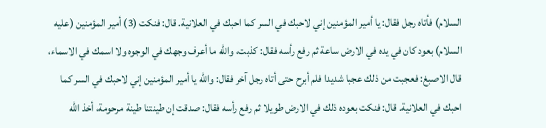السلام) فأتاه رجل فقال: يا أمير المؤمنين إني لاحبك في السر كما احبك في العلانية. قال: فنكت (3) أمير المؤمنين (عليه السلام) بعود كان في يده في الارض ساعة ثم رفع رأسه فقال: كذبت، والله ما أعرف وجهك في الوجوه ولا اسمك في الاسماء، قال الاصبغ: فعجبت من ذلك عجبا شديدا فلم أبرح حتى أتاه رجل آخر فقال: والله يا أمير المؤمنين إني لاحبك في السر كما احبك في العلانية. قال: فنكت بعوده ذلك في الارض طويلا ثم رفع رأسه فقال: صدقت إن طينتنا طينة مرحومة، أخذ الله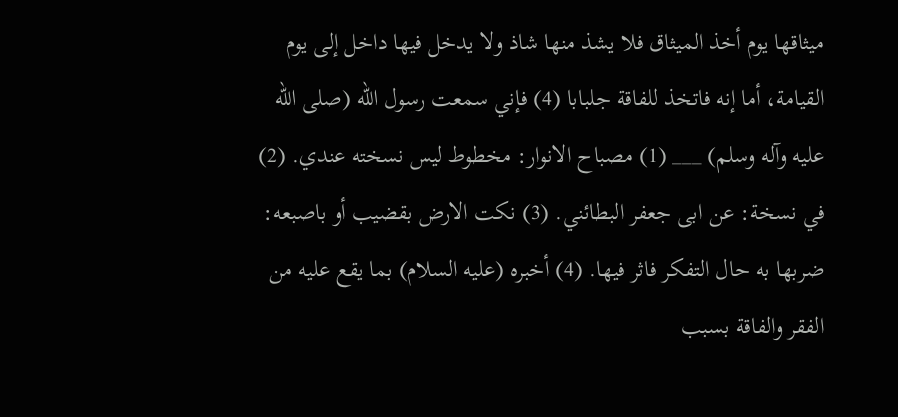ميثاقها يوم أخذ الميثاق فلا يشذ منها شاذ ولا يدخل فيها داخل إلى يوم القيامة، أما إنه فاتخذ للفاقة جلبابا (4) فإني سمعت رسول الله (صلى الله عليه وآله وسلم) ___ (1) مصباح الانوار: مخطوط ليس نسخته عندي. (2) في نسخة: عن ابى جعفر البطائني. (3) نكت الارض بقضيب أو باصبعه: ضربها به حال التفكر فاثر فيها. (4) أخبره (عليه السلام) بما يقع عليه من الفقر والفاقة بسبب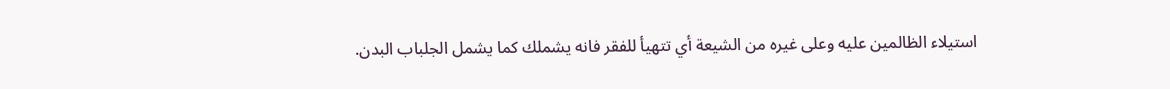استيلاء الظالمين عليه وعلى غيره من الشيعة أي تتهيأ للفقر فانه يشملك كما يشمل الجلباب البدن.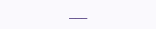___